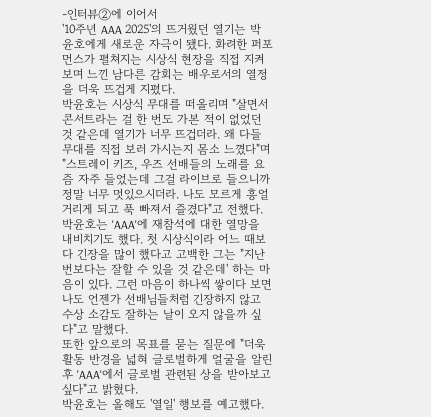-인터뷰②에 이어서
'10주년 AAA 2025'의 뜨거웠던 열기는 박윤호에게 새로운 자극이 됐다. 화려한 퍼포먼스가 펼쳐지는 시상식 현장을 직접 지켜보며 느낀 남다른 감회는 배우로서의 열정을 더욱 뜨겁게 지폈다.
박윤호는 시상식 무대를 떠올리며 "살면서 콘서트라는 걸 한 번도 가본 적이 없었던 것 같은데 열기가 너무 뜨겁더라. 왜 다들 무대를 직접 보러 가시는지 몸소 느꼈다"며 "스트레이 키즈, 우즈 선배들의 노래를 요즘 자주 들었는데 그걸 라이브로 들으니까 정말 너무 멋있으시더라. 나도 모르게 흥얼거리게 되고 푹 빠져서 즐겼다"고 전했다.
박윤호는 'AAA'에 재참석에 대한 열망을 내비치기도 했다. 첫 시상식이라 어느 때보다 긴장을 많이 했다고 고백한 그는 "지난번보다는 잘할 수 있을 것 같은데' 하는 마음이 있다. 그런 마음이 하나씩 쌓이다 보면 나도 언젠가 선배님들처럼 긴장하지 않고 수상 소감도 잘하는 날이 오지 않을까 싶다"고 말했다.
또한 앞으로의 목표를 묻는 질문에 "더욱 활동 반경을 넓혀 글로벌하게 얼굴을 알린 후 'AAA'에서 글로벌 관련된 상을 받아보고 싶다"고 밝혔다.
박윤호는 올해도 '열일' 행보를 예고했다.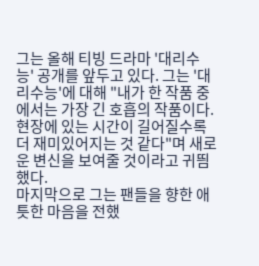그는 올해 티빙 드라마 '대리수능' 공개를 앞두고 있다. 그는 '대리수능'에 대해 "내가 한 작품 중에서는 가장 긴 호흡의 작품이다. 현장에 있는 시간이 길어질수록 더 재미있어지는 것 같다"며 새로운 변신을 보여줄 것이라고 귀띔했다.
마지막으로 그는 팬들을 향한 애틋한 마음을 전했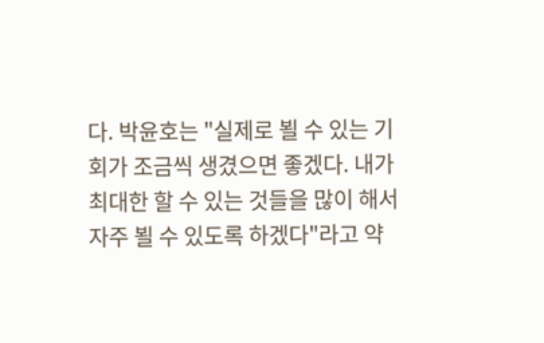다. 박윤호는 "실제로 뵐 수 있는 기회가 조금씩 생겼으면 좋겠다. 내가 최대한 할 수 있는 것들을 많이 해서 자주 뵐 수 있도록 하겠다"라고 약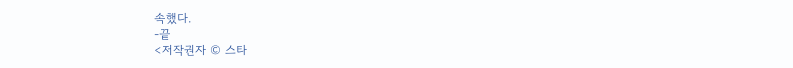속했다.
-끝
<저작권자 © 스타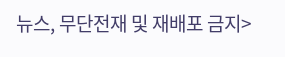뉴스, 무단전재 및 재배포 금지>